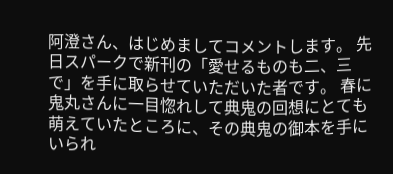阿澄さん、はじめましてコメントします。 先日スパークで新刊の「愛せるものも二、三で」を手に取らせていただいた者です。 春に鬼丸さんに一目惚れして典鬼の回想にとても萌えていたところに、その典鬼の御本を手にいられ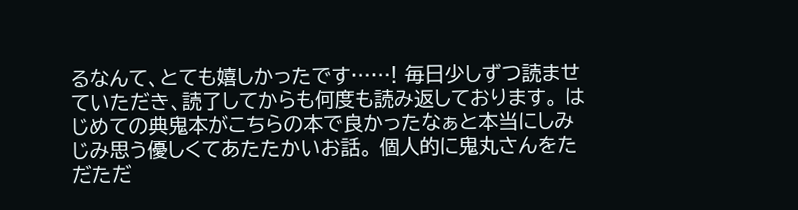るなんて、とても嬉しかったです……! 毎日少しずつ読ませていただき、読了してからも何度も読み返しております。 はじめての典鬼本がこちらの本で良かったなぁと本当にしみじみ思う優しくてあたたかいお話。 個人的に鬼丸さんをただただ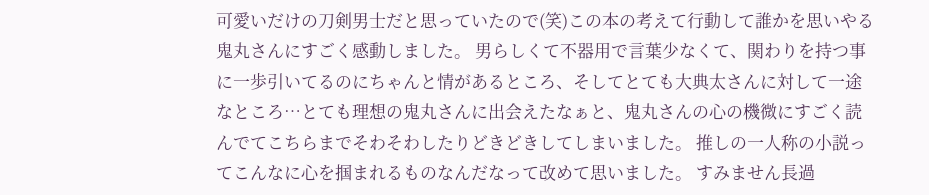可愛いだけの刀剣男士だと思っていたので(笑)この本の考えて行動して誰かを思いやる鬼丸さんにすごく感動しました。 男らしくて不器用で言葉少なくて、関わりを持つ事に一歩引いてるのにちゃんと情があるところ、そしてとても大典太さんに対して一途なところ…とても理想の鬼丸さんに出会えたなぁと、鬼丸さんの心の機微にすごく読んでてこちらまでそわそわしたりどきどきしてしまいました。 推しの一人称の小説ってこんなに心を掴まれるものなんだなって改めて思いました。 すみません長過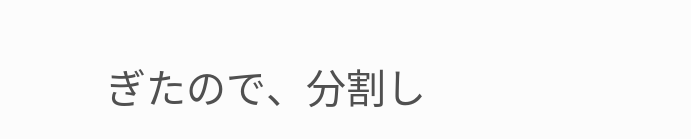ぎたので、分割し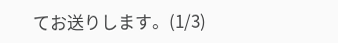てお送りします。(1/3)